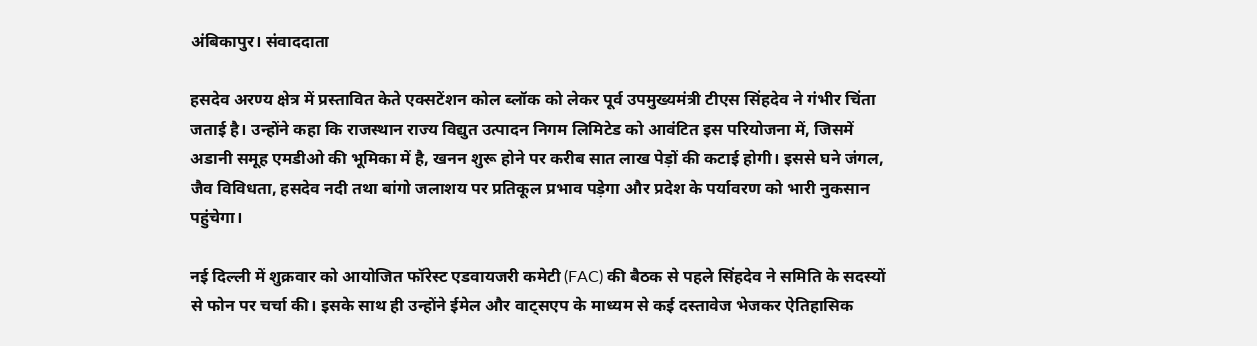अंबिकापुर। संवाददाता

हसदेव अरण्य क्षेत्र में प्रस्तावित केते एक्सटेंशन कोल ब्लॉक को लेकर पूर्व उपमुख्यमंत्री टीएस सिंहदेव ने गंभीर चिंता जताई है। उन्होंने कहा कि राजस्थान राज्य विद्युत उत्पादन निगम लिमिटेड को आवंटित इस परियोजना में, जिसमें अडानी समूह एमडीओ की भूमिका में है, खनन शुरू होने पर करीब सात लाख पेड़ों की कटाई होगी। इससे घने जंगल, जैव विविधता, हसदेव नदी तथा बांगो जलाशय पर प्रतिकूल प्रभाव पड़ेगा और प्रदेश के पर्यावरण को भारी नुकसान पहुंचेगा।

नई दिल्ली में शुक्रवार को आयोजित फॉरेस्ट एडवायजरी कमेटी (FAC) की बैठक से पहले सिंहदेव ने समिति के सदस्यों से फोन पर चर्चा की। इसके साथ ही उन्होंने ईमेल और वाट्सएप के माध्यम से कई दस्तावेज भेजकर ऐतिहासिक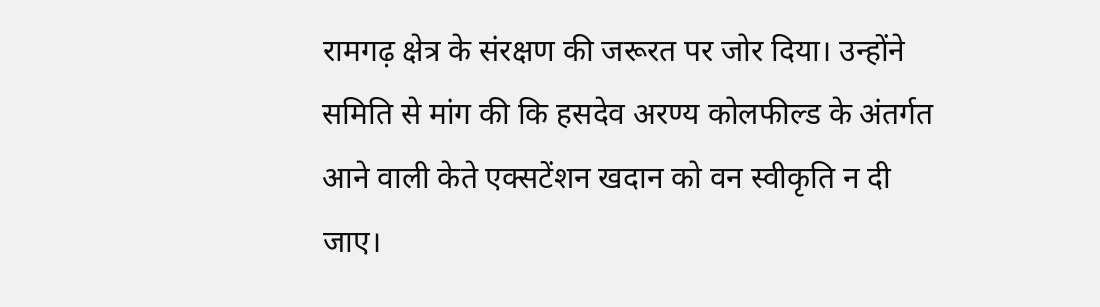रामगढ़ क्षेत्र के संरक्षण की जरूरत पर जोर दिया। उन्होंने समिति से मांग की कि हसदेव अरण्य कोलफील्ड के अंतर्गत आने वाली केते एक्सटेंशन खदान को वन स्वीकृति न दी जाए।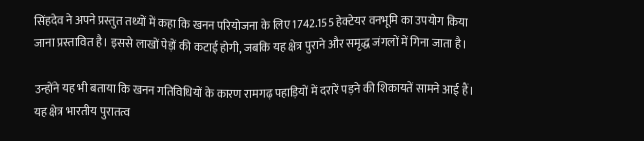सिंहदेव ने अपने प्रस्तुत तथ्यों में कहा कि खनन परियोजना के लिए 1742.155 हेक्टेयर वनभूमि का उपयोग किया जाना प्रस्तावित है। इससे लाखों पेड़ों की कटाई होगी, जबकि यह क्षेत्र पुराने और समृद्ध जंगलों में गिना जाता है।

उन्होंने यह भी बताया कि खनन गतिविधियों के कारण रामगढ़ पहाड़ियों में दरारें पड़ने की शिकायतें सामने आई हैं। यह क्षेत्र भारतीय पुरातत्व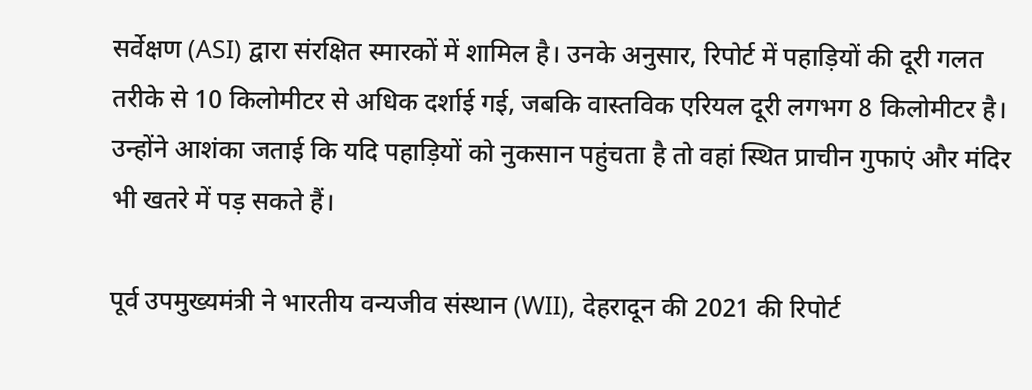सर्वेक्षण (ASI) द्वारा संरक्षित स्मारकों में शामिल है। उनके अनुसार, रिपोर्ट में पहाड़ियों की दूरी गलत तरीके से 10 किलोमीटर से अधिक दर्शाई गई, जबकि वास्तविक एरियल दूरी लगभग 8 किलोमीटर है। उन्होंने आशंका जताई कि यदि पहाड़ियों को नुकसान पहुंचता है तो वहां स्थित प्राचीन गुफाएं और मंदिर भी खतरे में पड़ सकते हैं।

पूर्व उपमुख्यमंत्री ने भारतीय वन्यजीव संस्थान (WII), देहरादून की 2021 की रिपोर्ट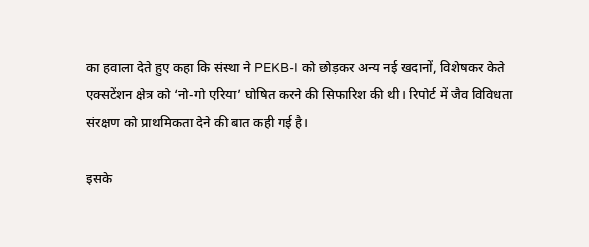का हवाला देते हुए कहा कि संस्था ने PEKB-I को छोड़कर अन्य नई खदानों, विशेषकर केते एक्सटेंशन क्षेत्र को ‘नो-गो एरिया’ घोषित करने की सिफारिश की थी। रिपोर्ट में जैव विविधता संरक्षण को प्राथमिकता देने की बात कही गई है।

इसके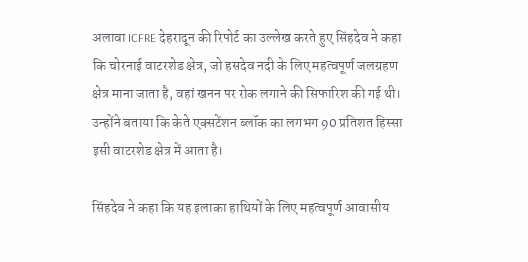अलावा ICFRE देहरादून की रिपोर्ट का उल्लेख करते हुए सिंहदेव ने कहा कि चोरनाई वाटरशेड क्षेत्र, जो हसदेव नदी के लिए महत्वपूर्ण जलग्रहण क्षेत्र माना जाता है, वहां खनन पर रोक लगाने की सिफारिश की गई थी। उन्होंने बताया कि केते एक्सटेंशन ब्लॉक का लगभग 90 प्रतिशत हिस्सा इसी वाटरशेड क्षेत्र में आता है।

सिंहदेव ने कहा कि यह इलाका हाथियों के लिए महत्वपूर्ण आवासीय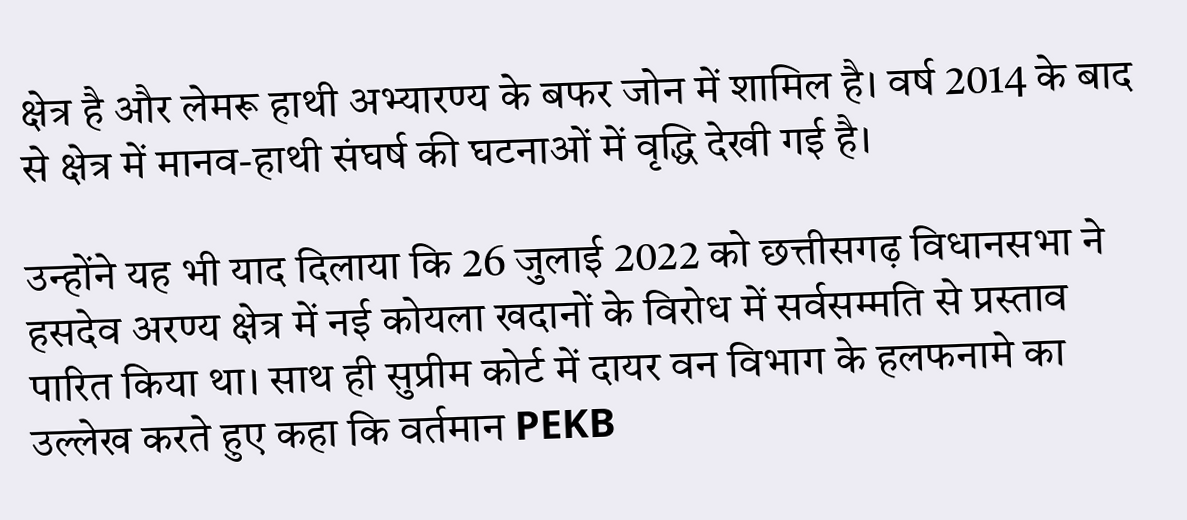क्षेत्र है और लेमरू हाथी अभ्यारण्य के बफर जोन में शामिल है। वर्ष 2014 के बाद से क्षेत्र में मानव-हाथी संघर्ष की घटनाओं में वृद्धि देखी गई है।

उन्होंने यह भी याद दिलाया कि 26 जुलाई 2022 को छत्तीसगढ़ विधानसभा ने हसदेव अरण्य क्षेत्र में नई कोयला खदानों के विरोध में सर्वसम्मति से प्रस्ताव पारित किया था। साथ ही सुप्रीम कोर्ट में दायर वन विभाग के हलफनामे का उल्लेख करते हुए कहा कि वर्तमान PEKB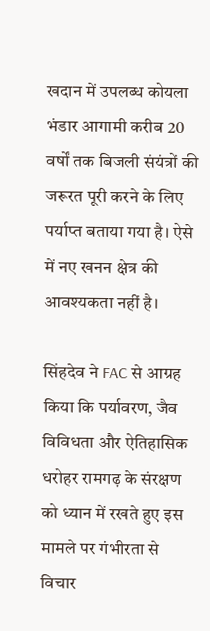खदान में उपलब्ध कोयला भंडार आगामी करीब 20 वर्षों तक बिजली संयंत्रों की जरूरत पूरी करने के लिए पर्याप्त बताया गया है। ऐसे में नए खनन क्षेत्र की आवश्यकता नहीं है।

सिंहदेव ने FAC से आग्रह किया कि पर्यावरण, जैव विविधता और ऐतिहासिक धरोहर रामगढ़ के संरक्षण को ध्यान में रखते हुए इस मामले पर गंभीरता से विचार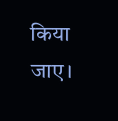किया जाए।